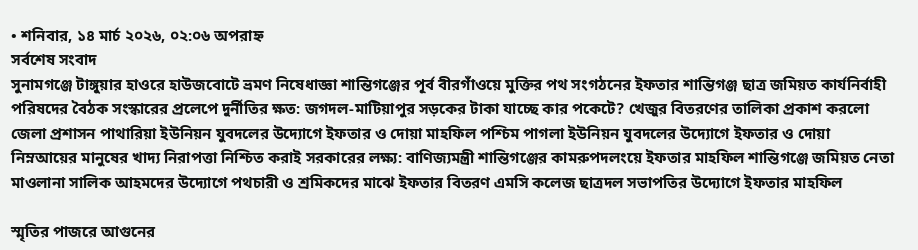• শনিবার, ১৪ মার্চ ২০২৬, ০২:০৬ অপরাহ্ন
সর্বশেষ সংবাদ
সুনামগঞ্জে টাঙ্গুয়ার হাওরে হাউজবোটে ভ্রমণ নিষেধাজ্ঞা শান্তিগঞ্জের পূর্ব বীরগাঁওয়ে মুক্তির পথ সংগঠনের ইফতার শান্তিগঞ্জ ছাত্র জমিয়ত কার্যনির্বাহী পরিষদের বৈঠক সংস্কারের প্রলেপে দুর্নীতির ক্ষত: জগদল-মাটিয়াপুর সড়কের টাকা যাচ্ছে কার পকেটে? খেজুর বিতরণের তালিকা প্রকাশ করলো জেলা প্রশাসন পাথারিয়া ইউনিয়ন যুবদলের উদ্যোগে ইফতার ও দোয়া মাহফিল পশ্চিম পাগলা ইউনিয়ন যুবদলের উদ্যোগে ইফতার ও দোয়া নিম্নআয়ের মানুষের খাদ্য নিরাপত্তা নিশ্চিত করাই সরকারের লক্ষ্য: বাণিজ্যমন্ত্রী শান্তিগঞ্জের কামরুপদলংয়ে ইফতার মাহফিল শান্তিগঞ্জে জমিয়ত নেতা মাওলানা সালিক আহমদের উদ্যোগে পথচারী ও শ্রমিকদের মাঝে ইফতার বিতরণ এমসি কলেজ ছাত্রদল সভাপতির উদ্যোগে ইফতার মাহফিল

স্মৃতির পাজরে আগুনের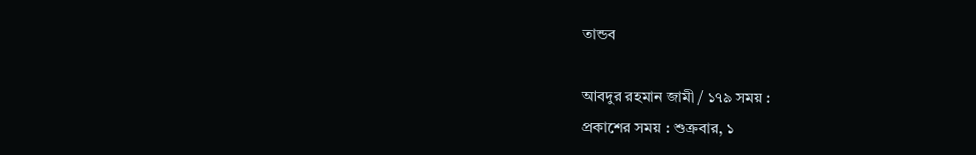তান্ডব

আবদুর রহমান জামী / ১৭৯ সময় :
প্রকাশের সময় : শুক্রবার, ১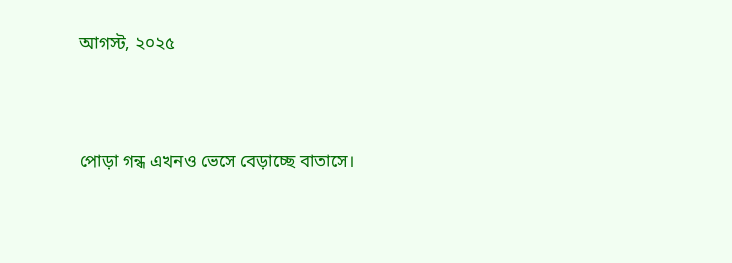আগস্ট, ২০২৫



পোড়া গন্ধ এখনও ভেসে বেড়াচ্ছে বাতাসে।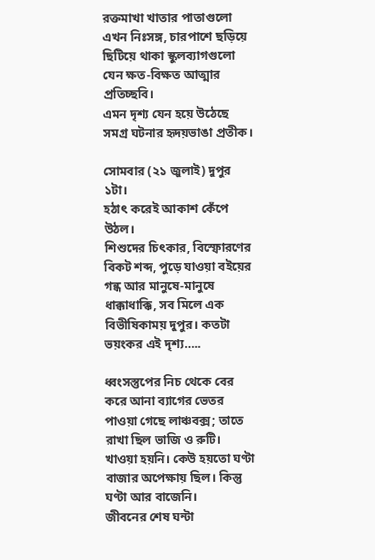রক্তমাখা খাতার পাতাগুলো এখন নিঃসঙ্গ, চারপাশে ছড়িয়ে ছিটিয়ে থাকা স্কুলব্যাগগুলো যেন ক্ষত-বিক্ষত আত্মার প্রতিচ্ছবি।
এমন দৃশ্য যেন হয়ে উঠেছে সমগ্র ঘটনার হৃদয়ভাঙা প্রতীক।

সোমবার (২১ জুলাই) দুপুর ১টা।
হঠাৎ করেই আকাশ কেঁপে উঠল।
শিশুদের চিৎকার, বিস্ফোরণের বিকট শব্দ, পুড়ে যাওয়া বইয়ের গন্ধ আর মানুষে-মানুষে ধাক্কাধাক্কি, সব মিলে এক বিভীষিকাময় দুপুর। কতটা ভয়ংকর এই দৃশ্য…..

ধ্বংসস্তুপের নিচ থেকে বের করে আনা ব্যাগের ভেতর পাওয়া গেছে লাঞ্চবক্স; তাতে রাখা ছিল ভাজি ও রুটি।
খাওয়া হয়নি। কেউ হয়তো ঘণ্টা বাজার অপেক্ষায় ছিল। কিন্তু ঘণ্টা আর বাজেনি।
জীবনের শেষ ঘন্টা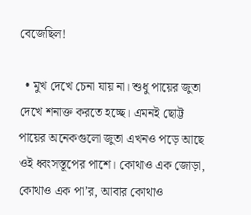বেজেছিল!

  • মুখ দেখে চেনা যায় না। শুধু পায়ের জুতা দেখে শনাক্ত করতে হচ্ছে। এমনই ছোট্ট পায়ের অনেকগুলো জুতা এখনও পড়ে আছে ওই ধ্বংসস্তূপের পাশে। কোথাও এক জোড়া, কোথাও এক পা’র, আবার কোথাও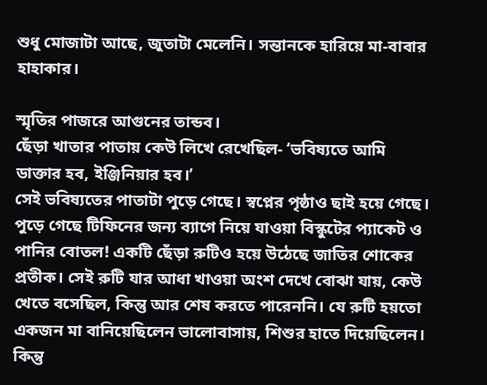শুধু মোজাটা আছে, জুতাটা মেলেনি। সন্তানকে হারিয়ে মা-বাবার হাহাকার।

স্মৃতির পাজরে আগুনের তান্ডব।
ছেঁড়া খাতার পাতায় কেউ লিখে রেখেছিল- ‘ভবিষ্যতে আমি ডাক্তার হব, ইঞ্জিনিয়ার হব।’
সেই ভবিষ্যতের পাতাটা পুড়ে গেছে। স্বপ্নের পৃষ্ঠাও ছাই হয়ে গেছে।
পুড়ে গেছে টিফিনের জন্য ব্যাগে নিয়ে যাওয়া বিস্কুটের প্যাকেট ও পানির বোতল! একটি ছেঁড়া রুটিও হয়ে উঠেছে জাতির শোকের প্রতীক। সেই রুটি যার আধা খাওয়া অংশ দেখে বোঝা যায়, কেউ খেতে বসেছিল, কিন্তু আর শেষ করতে পারেননি। যে রুটি হয়তো একজন মা বানিয়েছিলেন ভালোবাসায়, শিশুর হাতে দিয়েছিলেন। কিন্তু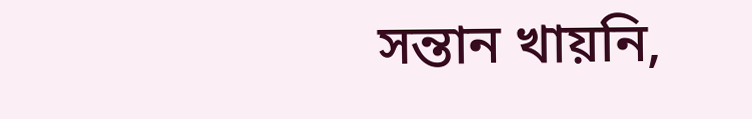সন্তান খায়নি,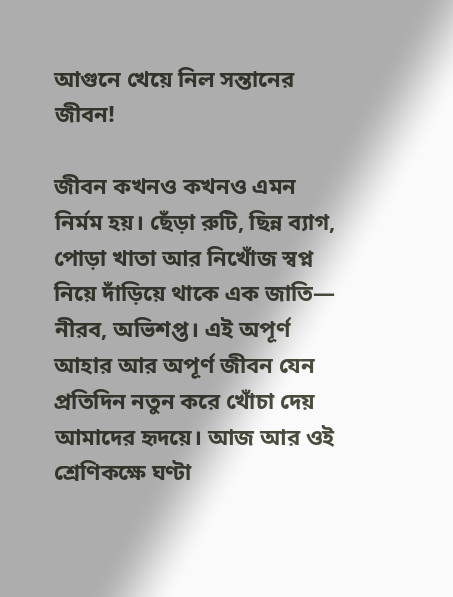আগুনে খেয়ে নিল সন্তানের জীবন!

জীবন কখনও কখনও এমন নির্মম হয়। ছেঁড়া রুটি, ছিন্ন ব্যাগ, পোড়া খাতা আর নিখোঁজ স্বপ্ন নিয়ে দাঁড়িয়ে থাকে এক জাতি— নীরব, অভিশপ্ত। এই অপূর্ণ আহার আর অপূর্ণ জীবন যেন প্রতিদিন নতুন করে খোঁচা দেয় আমাদের হৃদয়ে। আজ আর ওই শ্রেণিকক্ষে ঘণ্টা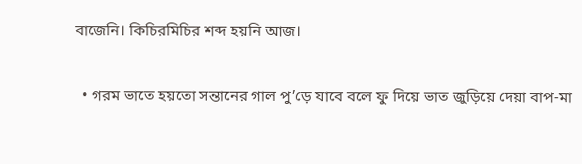বাজেনি। কিচিরমিচির শব্দ হয়নি আজ।

  • গরম ভাতে হয়তো সন্তানের গাল পু’ড়ে যাবে বলে ফু দিয়ে ভাত জুড়িয়ে দেয়া বাপ-মা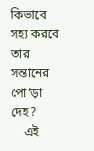কিভাবে সহ্য করবে তার সন্তানের পো’ড়া দেহ?
    এই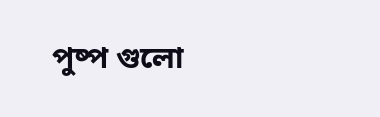পুষ্প গুলো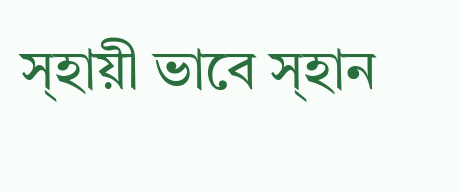স্হায়ী ভাবে স্হান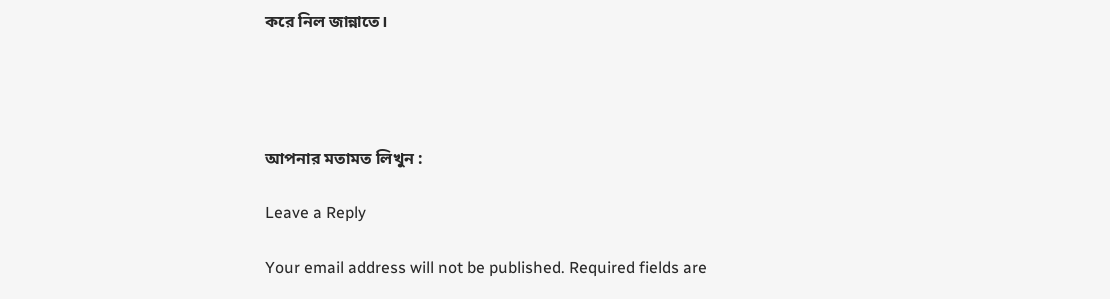করে নিল জান্নাতে।




আপনার মতামত লিখুন :

Leave a Reply

Your email address will not be published. Required fields are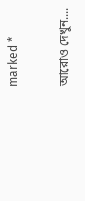marked *

আরোও দেখুন....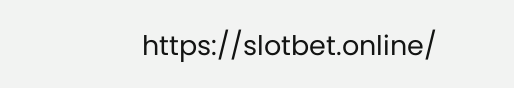https://slotbet.online/